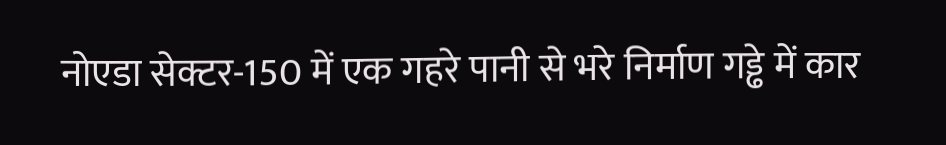नोएडा सेक्टर-150 में एक गहरे पानी से भरे निर्माण गड्ढे में कार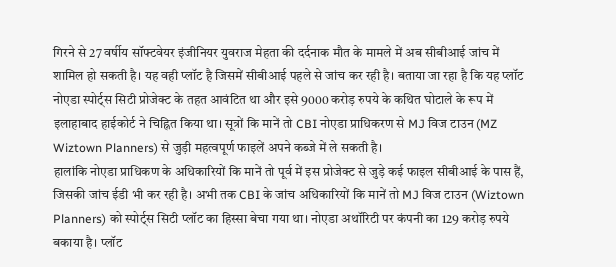गिरने से 27 वर्षीय सॉफ्टवेयर इंजीनियर युवराज मेहता की दर्दनाक मौत के मामले में अब सीबीआई जांच में शामिल हो सकती है। यह वही प्लॉट है जिसमें सीबीआई पहले से जांच कर रही है। बताया जा रहा है कि यह प्लॉट नोएडा स्पोर्ट्स सिटी प्रोजेक्ट के तहत आवंटित था और इसे 9000 करोड़ रुपये के कथित घोटाले के रूप में इलाहाबाद हाईकोर्ट ने चिह्नित किया था। सूत्रों कि मानें तो CBI नोएडा प्राधिकरण से MJ विज टाउन (MZ Wiztown Planners) से जुड़ी महत्वपूर्ण फाइलें अपने कब्जे में ले सकती है।
हालांकि नोएडा प्राधिकण के अधिकारियों कि मानें तो पूर्व में इस प्रोजेक्ट से जुड़े कई फाइल सीबीआई के पास हैं, जिसकी जांच ईडी भी कर रही है। अभी तक CBI के जांच अधिकारियों कि मानें तो MJ विज टाउन (Wiztown Planners) को स्पोर्ट्स सिटी प्लॉट का हिस्सा बेचा गया था। नोएडा अथॉरिटी पर कंपनी का 129 करोड़ रुपये बकाया है। प्लॉट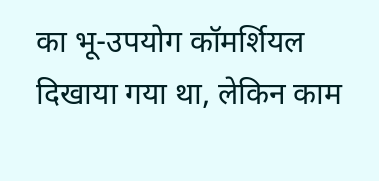का भू-उपयोग कॉमर्शियल दिखाया गया था, लेकिन काम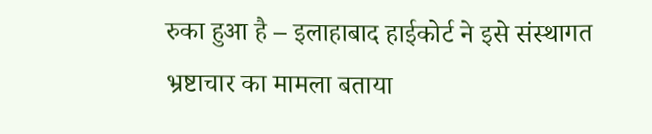रुका हुआ है – इलाहाबाद हाईकोर्ट ने इसे संस्थागत भ्रष्टाचार का मामला बताया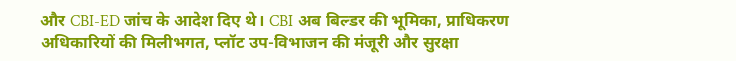और CBI-ED जांच के आदेश दिए थे। CBI अब बिल्डर की भूमिका, प्राधिकरण अधिकारियों की मिलीभगत, प्लॉट उप-विभाजन की मंजूरी और सुरक्षा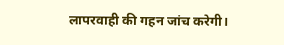लापरवाही की गहन जांच करेगी।